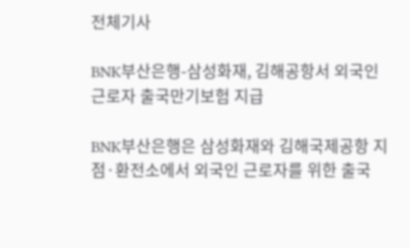전체기사

BNK부산은행-삼성화재, 김해공항서 외국인 근로자 출국만기보험 지급

BNK부산은행은 삼성화재와 김해국제공항 지점·환전소에서 외국인 근로자를 위한 출국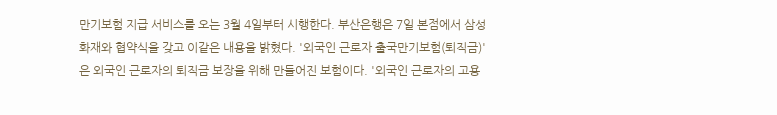만기보험 지급 서비스를 오는 3월 4일부터 시행한다. 부산은행은 7일 본점에서 삼성화재와 협약식을 갖고 이같은 내용을 밝혔다. '외국인 근로자 출국만기보험(퇴직금)'은 외국인 근로자의 퇴직금 보장을 위해 만들어진 보험이다. '외국인 근로자의 고용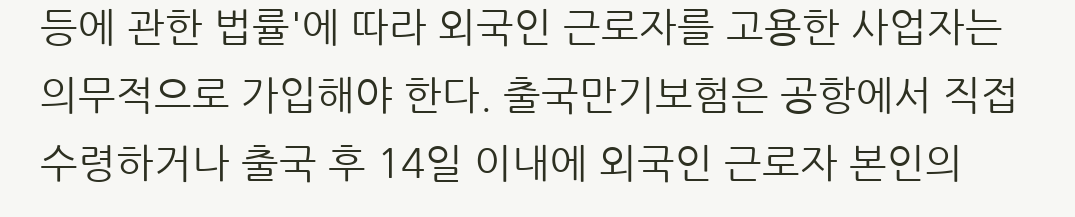등에 관한 법률'에 따라 외국인 근로자를 고용한 사업자는 의무적으로 가입해야 한다. 출국만기보험은 공항에서 직접 수령하거나 출국 후 14일 이내에 외국인 근로자 본인의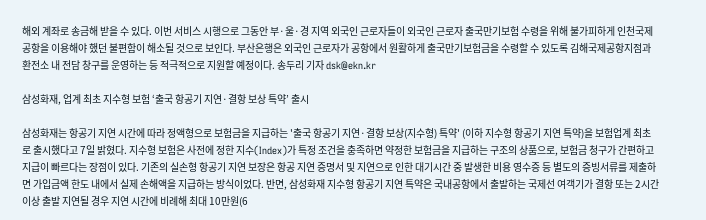해외 계좌로 송금해 받을 수 있다. 이번 서비스 시행으로 그동안 부·울·경 지역 외국인 근로자들이 외국인 근로자 출국만기보험 수령을 위해 불가피하게 인천국제공항을 이용해야 했던 불편함이 해소될 것으로 보인다. 부산은행은 외국인 근로자가 공항에서 원활하게 출국만기보험금을 수령할 수 있도록 김해국제공항지점과 환전소 내 전담 창구를 운영하는 등 적극적으로 지원할 예정이다. 송두리 기자 dsk@ekn.kr

삼성화재, 업계 최초 지수형 보험 ‘출국 항공기 지연·결항 보상 특약’ 출시

삼성화재는 항공기 지연 시간에 따라 정액형으로 보험금을 지급하는 '출국 항공기 지연·결항 보상(지수형) 특약' (이하 지수형 항공기 지연 특약)을 보험업계 최초로 출시했다고 7일 밝혔다. 지수형 보험은 사전에 정한 지수(Index)가 특정 조건을 충족하면 약정한 보험금을 지급하는 구조의 상품으로, 보험금 청구가 간편하고 지급이 빠르다는 장점이 있다. 기존의 실손형 항공기 지연 보장은 항공 지연 증명서 및 지연으로 인한 대기시간 중 발생한 비용 영수증 등 별도의 증빙서류를 제출하면 가입금액 한도 내에서 실제 손해액을 지급하는 방식이었다. 반면, 삼성화재 지수형 항공기 지연 특약은 국내공항에서 출발하는 국제선 여객기가 결항 또는 2시간 이상 출발 지연될 경우 지연 시간에 비례해 최대 10만원(6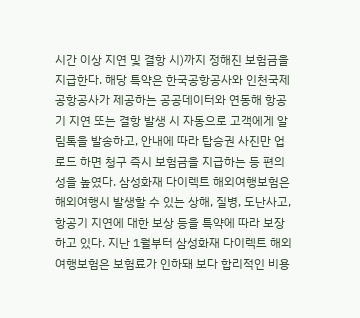시간 이상 지연 및 결항 시)까지 정해진 보험금을 지급한다. 해당 특약은 한국공항공사와 인천국제공항공사가 제공하는 공공데이터와 연동해 항공기 지연 또는 결항 발생 시 자동으로 고객에게 알림톡을 발송하고, 안내에 따라 탑승권 사진만 업로드 하면 청구 즉시 보험금을 지급하는 등 편의성을 높였다. 삼성화재 다이렉트 해외여행보험은 해외여행시 발생할 수 있는 상해, 질병, 도난사고, 항공기 지연에 대한 보상 등을 특약에 따라 보장하고 있다. 지난 1월부터 삼성화재 다이렉트 해외여행보험은 보험료가 인하돼 보다 합리적인 비용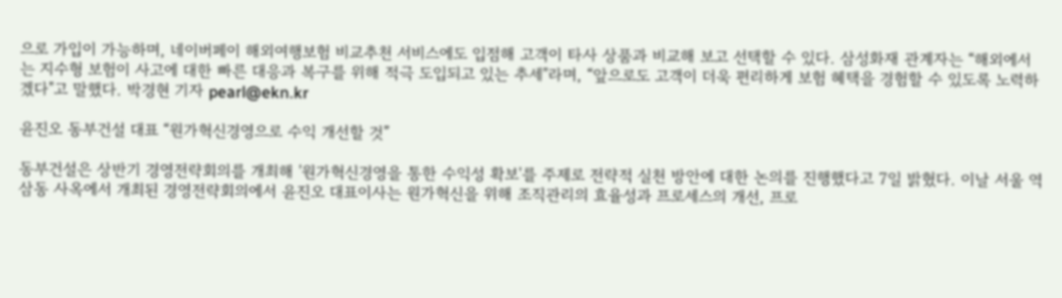으로 가입이 가능하며, 네이버페이 해외여행보험 비교추천 서비스에도 입점해 고객이 타사 상품과 비교해 보고 선택할 수 있다. 삼성화재 관계자는 “해외에서는 지수형 보험이 사고에 대한 빠른 대응과 복구를 위해 적극 도입되고 있는 추세"라며, “앞으로도 고객이 더욱 편리하게 보험 혜택을 경험할 수 있도록 노력하겠다"고 말했다. 박경현 기자 pearl@ekn.kr

윤진오 동부건설 대표 “원가혁신경영으로 수익 개선할 것”

동부건설은 상반기 경영전략회의를 개최해 '원가혁신경영을 통한 수익성 확보'를 주제로 전략적 실천 방안에 대한 논의를 진행했다고 7일 밝혔다. 이날 서울 역삼동 사옥에서 개최된 경영전략회의에서 윤진오 대표이사는 원가혁신을 위해 조직관리의 효율성과 프로세스의 개선, 프로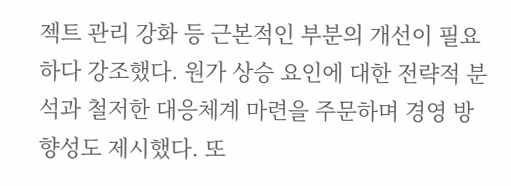젝트 관리 강화 등 근본적인 부분의 개선이 필요하다 강조했다. 원가 상승 요인에 대한 전략적 분석과 철저한 대응체계 마련을 주문하며 경영 방향성도 제시했다. 또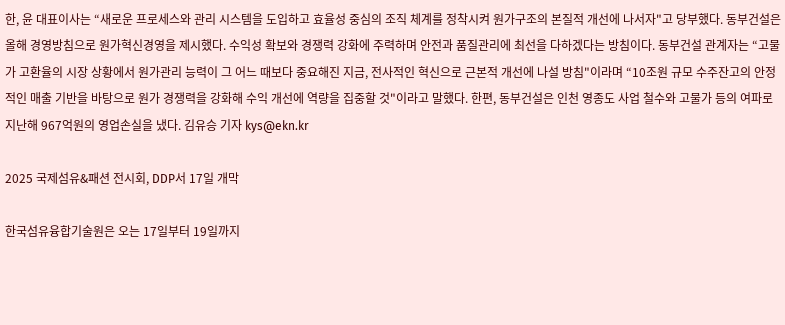한, 윤 대표이사는 “새로운 프로세스와 관리 시스템을 도입하고 효율성 중심의 조직 체계를 정착시켜 원가구조의 본질적 개선에 나서자"고 당부했다. 동부건설은 올해 경영방침으로 원가혁신경영을 제시했다. 수익성 확보와 경쟁력 강화에 주력하며 안전과 품질관리에 최선을 다하겠다는 방침이다. 동부건설 관계자는 “고물가 고환율의 시장 상황에서 원가관리 능력이 그 어느 때보다 중요해진 지금, 전사적인 혁신으로 근본적 개선에 나설 방침"이라며 “10조원 규모 수주잔고의 안정적인 매출 기반을 바탕으로 원가 경쟁력을 강화해 수익 개선에 역량을 집중할 것"이라고 말했다. 한편, 동부건설은 인천 영종도 사업 철수와 고물가 등의 여파로 지난해 967억원의 영업손실을 냈다. 김유승 기자 kys@ekn.kr

2025 국제섬유&패션 전시회, DDP서 17일 개막

한국섬유융합기술원은 오는 17일부터 19일까지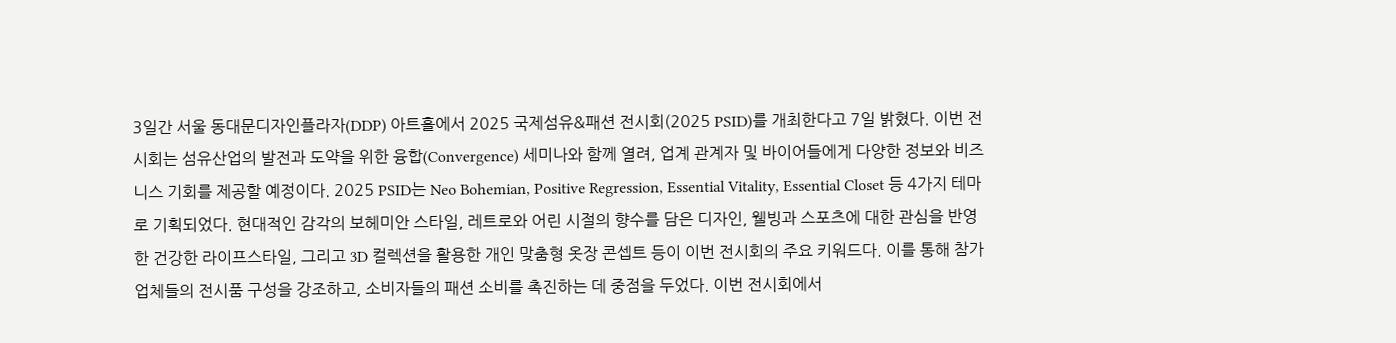3일간 서울 동대문디자인플라자(DDP) 아트홀에서 2025 국제섬유&패션 전시회(2025 PSID)를 개최한다고 7일 밝혔다. 이번 전시회는 섬유산업의 발전과 도약을 위한 융합(Convergence) 세미나와 함께 열려, 업계 관계자 및 바이어들에게 다양한 정보와 비즈니스 기회를 제공할 예정이다. 2025 PSID는 Neo Bohemian, Positive Regression, Essential Vitality, Essential Closet 등 4가지 테마로 기획되었다. 현대적인 감각의 보헤미안 스타일, 레트로와 어린 시절의 향수를 담은 디자인, 웰빙과 스포츠에 대한 관심을 반영한 건강한 라이프스타일, 그리고 3D 컬렉션을 활용한 개인 맞춤형 옷장 콘셉트 등이 이번 전시회의 주요 키워드다. 이를 통해 참가 업체들의 전시품 구성을 강조하고, 소비자들의 패션 소비를 촉진하는 데 중점을 두었다. 이번 전시회에서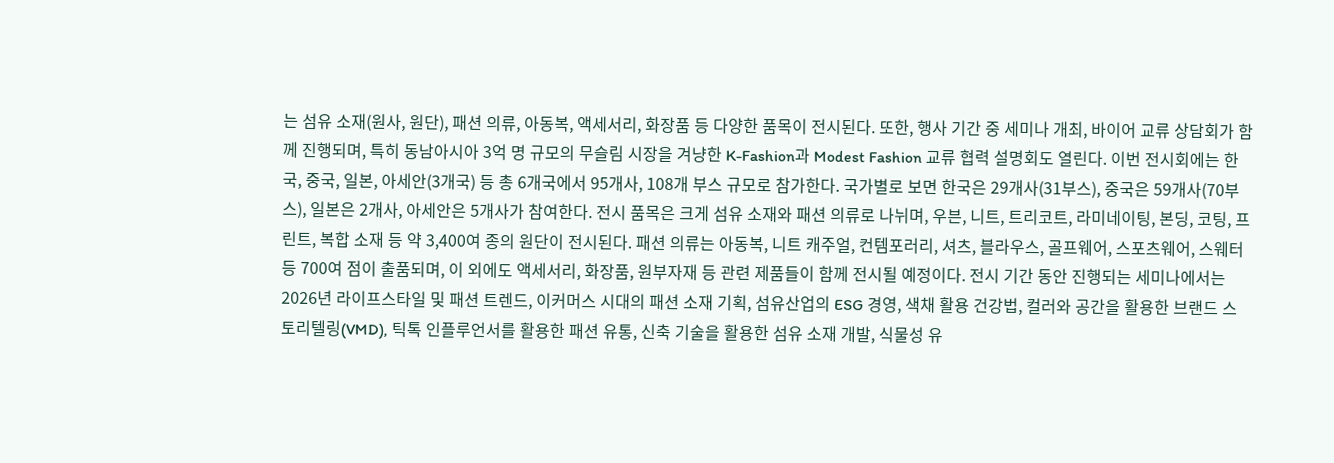는 섬유 소재(원사, 원단), 패션 의류, 아동복, 액세서리, 화장품 등 다양한 품목이 전시된다. 또한, 행사 기간 중 세미나 개최, 바이어 교류 상담회가 함께 진행되며, 특히 동남아시아 3억 명 규모의 무슬림 시장을 겨냥한 K-Fashion과 Modest Fashion 교류 협력 설명회도 열린다. 이번 전시회에는 한국, 중국, 일본, 아세안(3개국) 등 총 6개국에서 95개사, 108개 부스 규모로 참가한다. 국가별로 보면 한국은 29개사(31부스), 중국은 59개사(70부스), 일본은 2개사, 아세안은 5개사가 참여한다. 전시 품목은 크게 섬유 소재와 패션 의류로 나뉘며, 우븐, 니트, 트리코트, 라미네이팅, 본딩, 코팅, 프린트, 복합 소재 등 약 3,400여 종의 원단이 전시된다. 패션 의류는 아동복, 니트 캐주얼, 컨템포러리, 셔츠, 블라우스, 골프웨어, 스포츠웨어, 스웨터 등 700여 점이 출품되며, 이 외에도 액세서리, 화장품, 원부자재 등 관련 제품들이 함께 전시될 예정이다. 전시 기간 동안 진행되는 세미나에서는 2026년 라이프스타일 및 패션 트렌드, 이커머스 시대의 패션 소재 기획, 섬유산업의 ESG 경영, 색채 활용 건강법, 컬러와 공간을 활용한 브랜드 스토리텔링(VMD), 틱톡 인플루언서를 활용한 패션 유통, 신축 기술을 활용한 섬유 소재 개발, 식물성 유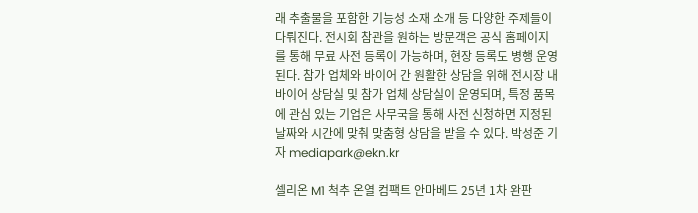래 추출물을 포함한 기능성 소재 소개 등 다양한 주제들이 다뤄진다. 전시회 참관을 원하는 방문객은 공식 홈페이지를 통해 무료 사전 등록이 가능하며, 현장 등록도 병행 운영된다. 참가 업체와 바이어 간 원활한 상담을 위해 전시장 내 바이어 상담실 및 참가 업체 상담실이 운영되며, 특정 품목에 관심 있는 기업은 사무국을 통해 사전 신청하면 지정된 날짜와 시간에 맞춰 맞춤형 상담을 받을 수 있다. 박성준 기자 mediapark@ekn.kr

셀리온 M1 척추 온열 컴팩트 안마베드 25년 1차 완판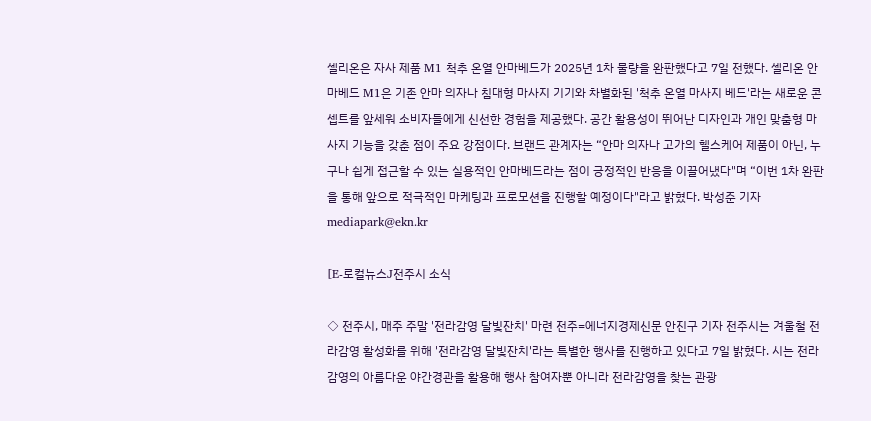셀리온은 자사 제품 M1 척추 온열 안마베드가 2025년 1차 물량을 완판했다고 7일 전했다. 셀리온 안마베드 M1은 기존 안마 의자나 침대형 마사지 기기와 차별화된 '척추 온열 마사지 베드'라는 새로운 콘셉트를 앞세워 소비자들에게 신선한 경험을 제공했다. 공간 활용성이 뛰어난 디자인과 개인 맞춤형 마사지 기능을 갖춘 점이 주요 강점이다. 브랜드 관계자는 “안마 의자나 고가의 헬스케어 제품이 아닌, 누구나 쉽게 접근할 수 있는 실용적인 안마베드라는 점이 긍정적인 반응을 이끌어냈다"며 “이번 1차 완판을 통해 앞으로 적극적인 마케팅과 프로모션을 진행할 예정이다"라고 밝혔다. 박성준 기자 mediapark@ekn.kr

[E-로컬뉴스J전주시 소식

◇ 전주시, 매주 주말 '전라감영 달빛잔치' 마련 전주=에너지경제신문 안진구 기자 전주시는 겨울철 전라감영 활성화를 위해 '전라감영 달빛잔치'라는 특별한 행사를 진행하고 있다고 7일 밝혔다. 시는 전라감영의 아름다운 야간경관을 활용해 행사 참여자뿐 아니라 전라감영을 찾는 관광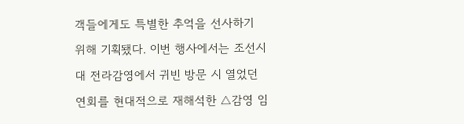객들에게도 특별한 추억을 선사하기 위해 기획됐다. 이번 행사에서는 조선시대 전라감영에서 귀빈 방문 시 열었던 연회를 현대적으로 재해석한 △감영 임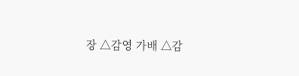장 △감영 가배 △감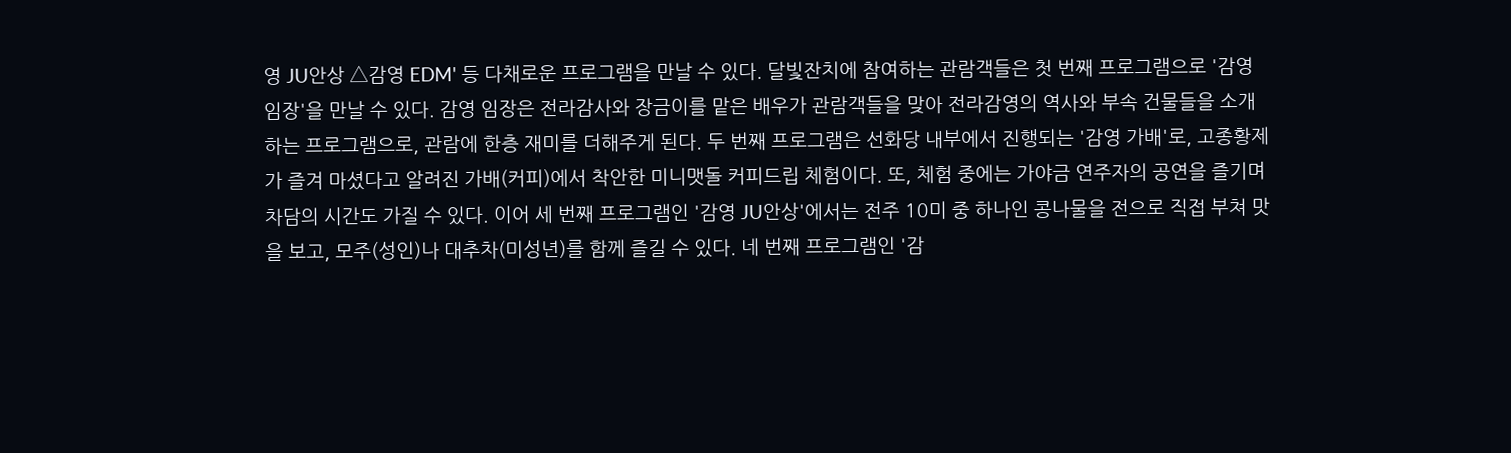영 JU안상 △감영 EDM' 등 다채로운 프로그램을 만날 수 있다. 달빛잔치에 참여하는 관람객들은 첫 번째 프로그램으로 '감영 임장'을 만날 수 있다. 감영 임장은 전라감사와 장금이를 맡은 배우가 관람객들을 맞아 전라감영의 역사와 부속 건물들을 소개하는 프로그램으로, 관람에 한층 재미를 더해주게 된다. 두 번째 프로그램은 선화당 내부에서 진행되는 '감영 가배'로, 고종황제가 즐겨 마셨다고 알려진 가배(커피)에서 착안한 미니맷돌 커피드립 체험이다. 또, 체험 중에는 가야금 연주자의 공연을 즐기며 차담의 시간도 가질 수 있다. 이어 세 번째 프로그램인 '감영 JU안상'에서는 전주 10미 중 하나인 콩나물을 전으로 직접 부쳐 맛을 보고, 모주(성인)나 대추차(미성년)를 함께 즐길 수 있다. 네 번째 프로그램인 '감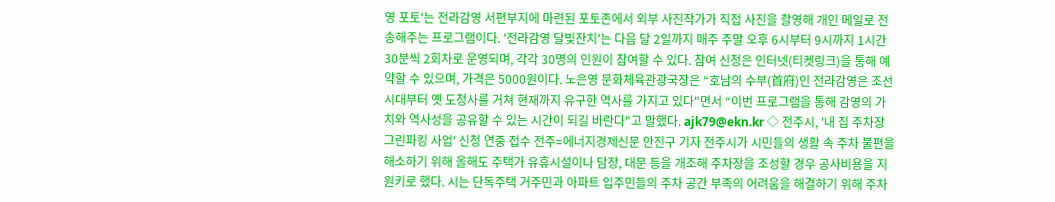영 포토'는 전라감영 서편부지에 마련된 포토존에서 외부 사진작가가 직접 사진을 촬영해 개인 메일로 전송해주는 프로그램이다. '전라감영 달빛잔치'는 다음 달 2일까지 매주 주말 오후 6시부터 9시까지 1시간 30분씩 2회차로 운영되며, 각각 30명의 인원이 참여할 수 있다. 참여 신청은 인터넷(티켓링크)을 통해 예약할 수 있으며, 가격은 5000원이다. 노은영 문화체육관광국장은 “호남의 수부(首府)인 전라감영은 조선시대부터 옛 도청사를 거쳐 현재까지 유구한 역사를 가지고 있다"면서 “이번 프로그램을 통해 감영의 가치와 역사성을 공유할 수 있는 시간이 되길 바란다"고 말했다. ajk79@ekn.kr ◇ 전주시, '내 집 주차장 그린파킹 사업' 신청 연중 접수 전주=에너지경제신문 안진구 기자 전주시가 시민들의 생활 속 주차 불편을 해소하기 위해 올해도 주택가 유휴시설이나 담장, 대문 등을 개조해 주차장을 조성할 경우 공사비용을 지원키로 했다. 시는 단독주택 거주민과 아파트 입주민들의 주차 공간 부족의 어려움을 해결하기 위해 주차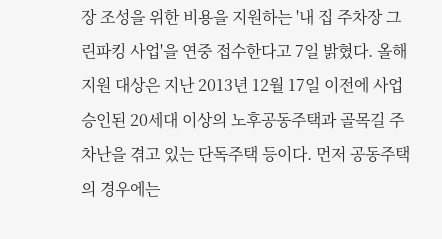장 조성을 위한 비용을 지원하는 '내 집 주차장 그린파킹 사업'을 연중 접수한다고 7일 밝혔다. 올해 지원 대상은 지난 2013년 12월 17일 이전에 사업 승인된 20세대 이상의 노후공동주택과 골목길 주차난을 겪고 있는 단독주택 등이다. 먼저 공동주택의 경우에는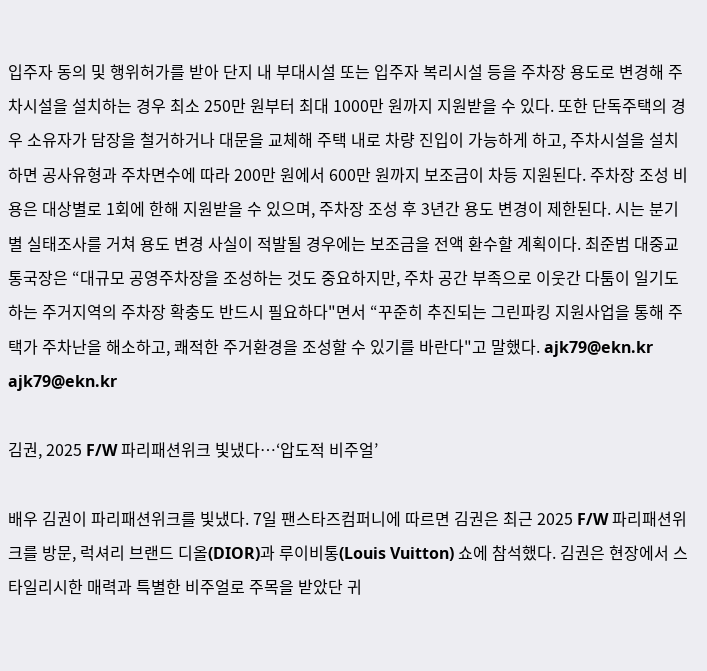입주자 동의 및 행위허가를 받아 단지 내 부대시설 또는 입주자 복리시설 등을 주차장 용도로 변경해 주차시설을 설치하는 경우 최소 250만 원부터 최대 1000만 원까지 지원받을 수 있다. 또한 단독주택의 경우 소유자가 담장을 철거하거나 대문을 교체해 주택 내로 차량 진입이 가능하게 하고, 주차시설을 설치하면 공사유형과 주차면수에 따라 200만 원에서 600만 원까지 보조금이 차등 지원된다. 주차장 조성 비용은 대상별로 1회에 한해 지원받을 수 있으며, 주차장 조성 후 3년간 용도 변경이 제한된다. 시는 분기별 실태조사를 거쳐 용도 변경 사실이 적발될 경우에는 보조금을 전액 환수할 계획이다. 최준범 대중교통국장은 “대규모 공영주차장을 조성하는 것도 중요하지만, 주차 공간 부족으로 이웃간 다툼이 일기도 하는 주거지역의 주차장 확충도 반드시 필요하다"면서 “꾸준히 추진되는 그린파킹 지원사업을 통해 주택가 주차난을 해소하고, 쾌적한 주거환경을 조성할 수 있기를 바란다"고 말했다. ajk79@ekn.kr ajk79@ekn.kr

김권, 2025 F/W 파리패션위크 빛냈다…‘압도적 비주얼’

배우 김권이 파리패션위크를 빛냈다. 7일 팬스타즈컴퍼니에 따르면 김권은 최근 2025 F/W 파리패션위크를 방문, 럭셔리 브랜드 디올(DIOR)과 루이비통(Louis Vuitton) 쇼에 참석했다. 김권은 현장에서 스타일리시한 매력과 특별한 비주얼로 주목을 받았단 귀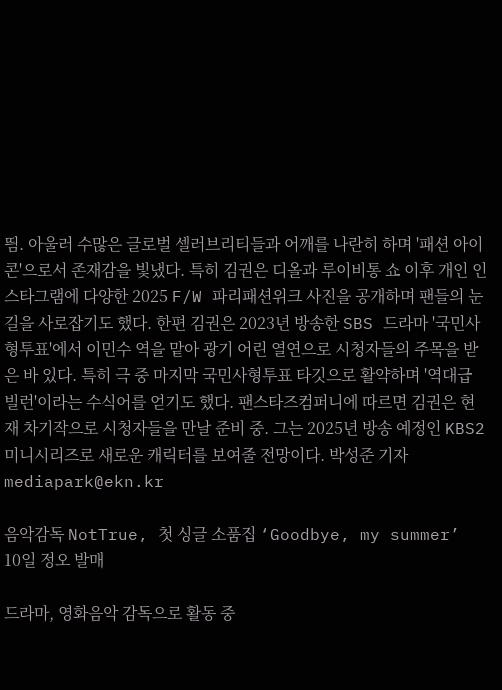띔. 아울러 수많은 글로벌 셀러브리티들과 어깨를 나란히 하며 '패션 아이콘'으로서 존재감을 빛냈다. 특히 김권은 디올과 루이비통 쇼 이후 개인 인스타그램에 다양한 2025 F/W 파리패션위크 사진을 공개하며 팬들의 눈길을 사로잡기도 했다. 한편 김권은 2023년 방송한 SBS 드라마 '국민사형투표'에서 이민수 역을 맡아 광기 어린 열연으로 시청자들의 주목을 받은 바 있다. 특히 극 중 마지막 국민사형투표 타깃으로 활약하며 '역대급 빌런'이라는 수식어를 얻기도 했다. 팬스타즈컴퍼니에 따르면 김권은 현재 차기작으로 시청자들을 만날 준비 중. 그는 2025년 방송 예정인 KBS2 미니시리즈로 새로운 캐릭터를 보여줄 전망이다. 박성준 기자 mediapark@ekn.kr

음악감독 NotTrue, 첫 싱글 소품집 ‘Goodbye, my summer’ 10일 정오 발매

드라마, 영화음악 감독으로 활동 중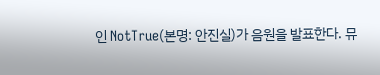인 NotTrue(본명: 안진실)가 음원을 발표한다. 뮤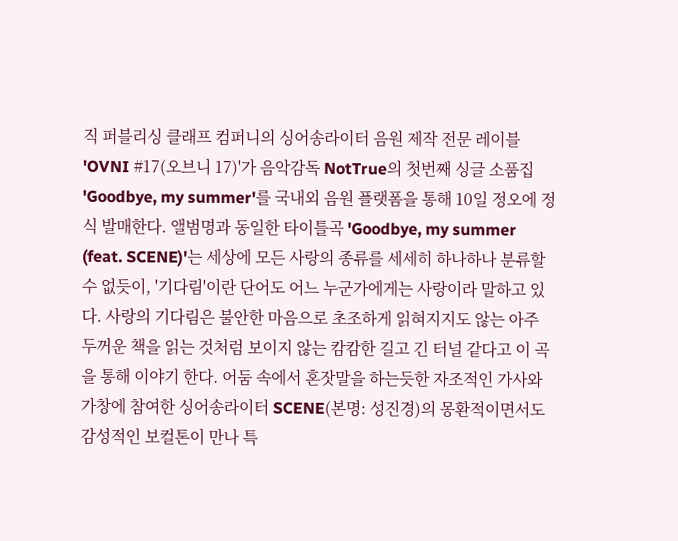직 퍼블리싱 클래프 컴퍼니의 싱어송라이터 음원 제작 전문 레이블 'OVNI #17(오브니 17)'가 음악감독 NotTrue의 첫번째 싱글 소품집 'Goodbye, my summer'를 국내외 음원 플랫폼을 통해 10일 정오에 정식 발매한다. 앨범명과 동일한 타이틀곡 'Goodbye, my summer (feat. SCENE)'는 세상에 모든 사랑의 종류를 세세히 하나하나 분류할 수 없듯이, '기다림'이란 단어도 어느 누군가에게는 사랑이라 말하고 있다. 사랑의 기다림은 불안한 마음으로 초조하게 읽혀지지도 않는 아주 두꺼운 책을 읽는 것처럼 보이지 않는 캄캄한 길고 긴 터널 같다고 이 곡을 통해 이야기 한다. 어둠 속에서 혼잣말을 하는듯한 자조적인 가사와 가창에 참여한 싱어송라이터 SCENE(본명: 성진경)의 몽환적이면서도 감성적인 보컬톤이 만나 특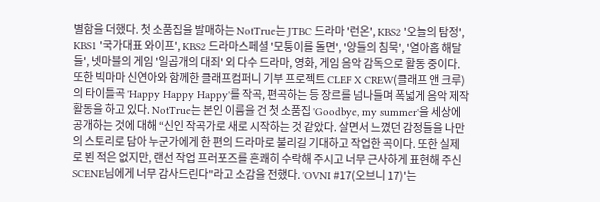별함을 더했다. 첫 소품집을 발매하는 NotTrue는 JTBC 드라마 '런온', KBS2 '오늘의 탐정', KBS1 '국가대표 와이프', KBS2 드라마스페셜 '모퉁이를 돌면', '양들의 침묵', '열아홉 해달들', 넷마블의 게임 '일곱개의 대죄' 외 다수 드라마, 영화, 게임 음악 감독으로 활동 중이다. 또한 빅마마 신연아와 함께한 클래프컴퍼니 기부 프로젝트 CLEF X CREW(클래프 앤 크루)의 타이틀곡 'Happy Happy Happy'를 작곡, 편곡하는 등 장르를 넘나들며 폭넓게 음악 제작 활동을 하고 있다. NotTrue는 본인 이름을 건 첫 소품집 'Goodbye, my summer'을 세상에 공개하는 것에 대해 “신인 작곡가로 새로 시작하는 것 같았다. 살면서 느꼈던 감정들을 나만의 스토리로 담아 누군가에게 한 편의 드라마로 불리길 기대하고 작업한 곡이다. 또한 실제로 뵌 적은 없지만, 랜선 작업 프러포즈를 흔쾌히 수락해 주시고 너무 근사하게 표현해 주신 SCENE님에게 너무 감사드린다"라고 소감을 전했다. 'OVNI #17(오브니 17)'는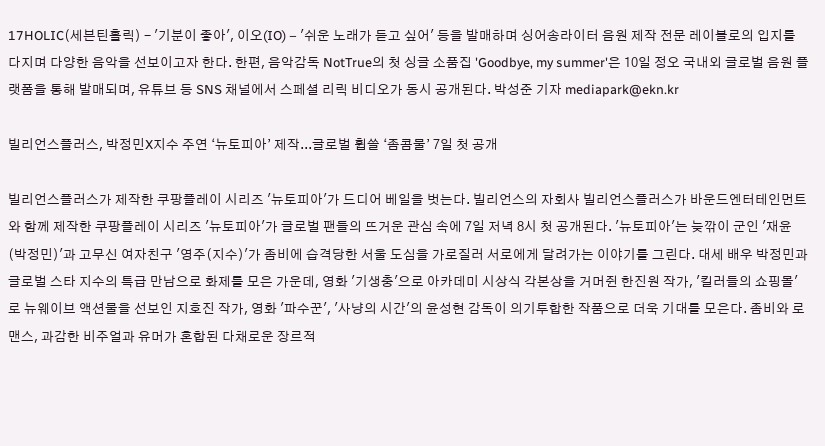17HOLIC(세븐틴홀릭) - '기분이 좋아', 이오(IO) – '쉬운 노래가 듣고 싶어' 등을 발매하며 싱어송라이터 음원 제작 전문 레이블로의 입지를 다지며 다양한 음악을 선보이고자 한다. 한편, 음악감독 NotTrue의 첫 싱글 소품집 'Goodbye, my summer'은 10일 정오 국내외 글로벌 음원 플랫폼을 통해 발매되며, 유튜브 등 SNS 채널에서 스페셜 리릭 비디오가 동시 공개된다. 박성준 기자 mediapark@ekn.kr

빌리언스플러스, 박정민X지수 주연 ‘뉴토피아’ 제작...글로벌 휩쓸 ‘좀콤물’ 7일 첫 공개

빌리언스플러스가 제작한 쿠팡플레이 시리즈 '뉴토피아'가 드디어 베일을 벗는다. 빌리언스의 자회사 빌리언스플러스가 바운드엔터테인먼트와 함께 제작한 쿠팡플레이 시리즈 '뉴토피아'가 글로벌 팬들의 뜨거운 관심 속에 7일 저녁 8시 첫 공개된다. '뉴토피아'는 늦깎이 군인 '재윤(박정민)'과 고무신 여자친구 '영주(지수)'가 좀비에 습격당한 서울 도심을 가로질러 서로에게 달려가는 이야기를 그린다. 대세 배우 박정민과 글로벌 스타 지수의 특급 만남으로 화제를 모은 가운데, 영화 '기생충'으로 아카데미 시상식 각본상을 거머쥔 한진원 작가, '킬러들의 쇼핑몰'로 뉴웨이브 액션물을 선보인 지호진 작가, 영화 '파수꾼', '사냥의 시간'의 윤성현 감독이 의기투합한 작품으로 더욱 기대를 모은다. 좀비와 로맨스, 과감한 비주얼과 유머가 혼합된 다채로운 장르적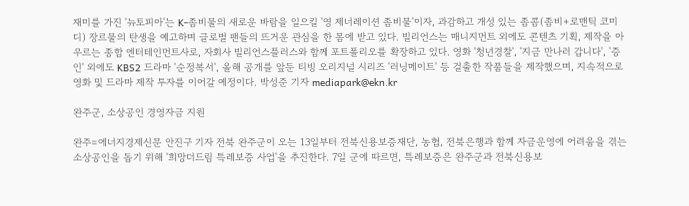재미를 가진 '뉴토피아'는 K-좀비물의 새로운 바람을 일으킬 '영 제너레이션 좀비물'이자, 과감하고 개성 있는 좀콤(좀비+로맨틱 코미디) 장르물의 탄생을 예고하며 글로벌 팬들의 뜨거운 관심을 한 몸에 받고 있다. 빌리언스는 매니지먼트 외에도 콘텐츠 기획, 제작을 아우르는 종합 엔터테인먼트사로, 자회사 빌리언스플러스와 함께 포트폴리오를 확장하고 있다. 영화 '청년경찰', '지금 만나러 갑니다', '증인' 외에도 KBS2 드라마 '순정복서', 올해 공개를 앞둔 티빙 오리지널 시리즈 '러닝메이트' 등 걸출한 작품들을 제작했으며, 지속적으로 영화 및 드라마 제작 투자를 이어갈 예정이다. 박성준 기자 mediapark@ekn.kr

완주군, 소상공인 경영자금 지원

완주=에너지경제신문 안진구 기자 전북 완주군이 오는 13일부터 전북신용보증재단, 농협, 전북은행과 함께 자금운영에 어려움을 겪는 소상공인을 돕기 위해 '희망더드림 특례보증 사업'을 추진한다. 7일 군에 따르면, 특례보증은 완주군과 전북신용보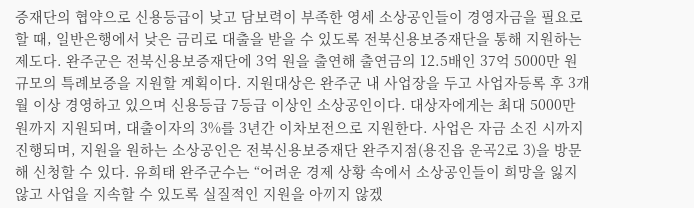증재단의 협약으로 신용등급이 낮고 담보력이 부족한 영세 소상공인들이 경영자금을 필요로 할 때, 일반은행에서 낮은 금리로 대출을 받을 수 있도록 전북신용보증재단을 통해 지원하는 제도다. 완주군은 전북신용보증재단에 3억 원을 출연해 출연금의 12.5배인 37억 5000만 원 규모의 특례보증을 지원할 계획이다. 지원대상은 완주군 내 사업장을 두고 사업자등록 후 3개월 이상 경영하고 있으며 신용등급 7등급 이상인 소상공인이다. 대상자에게는 최대 5000만 원까지 지원되며, 대출이자의 3%를 3년간 이차보전으로 지원한다. 사업은 자금 소진 시까지 진행되며, 지원을 원하는 소상공인은 전북신용보증재단 완주지점(용진읍 운곡2로 3)을 방문해 신청할 수 있다. 유희태 완주군수는 “어려운 경제 상황 속에서 소상공인들이 희망을 잃지 않고 사업을 지속할 수 있도록 실질적인 지원을 아끼지 않겠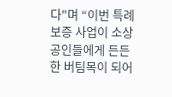다"며 “이번 특례보증 사업이 소상공인들에게 든든한 버팀목이 되어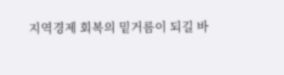지역경제 회복의 밑거름이 되길 바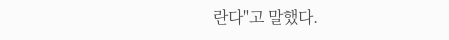란다"고 말했다.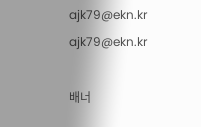ajk79@ekn.kr ajk79@ekn.kr

배너